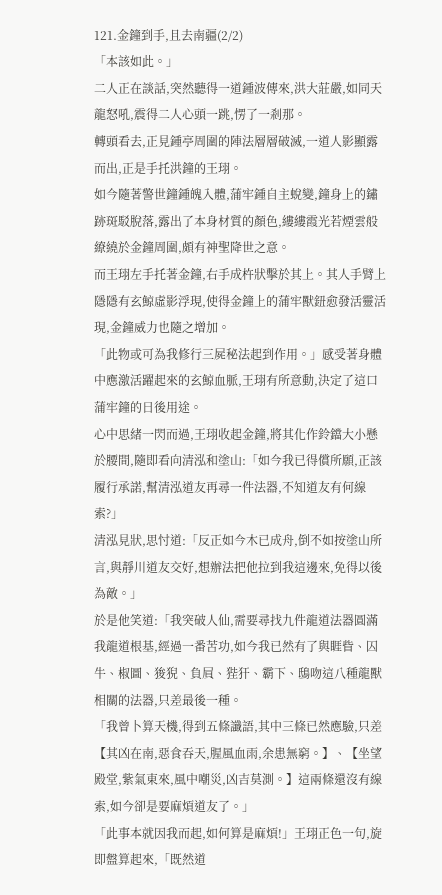121.金鐘到手,且去南疆(2/2)
「本該如此。」
二人正在談話,突然聽得一道鍾波傳來,洪大莊嚴,如同天龍怒吼,震得二人心頭一跳,愣了一剎那。
轉頭看去,正見鍾亭周圍的陣法層層破滅,一道人影顯露而出,正是手托洪鐘的王珝。
如今隨著警世鐘鍾魄入體,蒲牢鍾自主蛻變,鐘身上的鏽跡斑駁脫落,露出了本身材質的顏色,縷縷霞光若煙雲般繚繞於金鐘周圍,頗有神聖降世之意。
而王珝左手托著金鐘,右手成杵狀擊於其上。其人手臂上隱隱有玄鯨虛影浮現,使得金鐘上的蒲牢獸鈕愈發活靈活現,金鐘威力也隨之增加。
「此物或可為我修行三屍秘法起到作用。」感受著身體中應激活躍起來的玄鯨血脈,王珝有所意動,決定了這口蒲牢鐘的日後用途。
心中思緒一閃而過,王珝收起金鐘,將其化作鈴鐺大小懸於腰間,隨即看向清泓和塗山:「如今我已得償所願,正該履行承諾,幫清泓道友再尋一件法器,不知道友有何線索?」
清泓見狀,思忖道:「反正如今木已成舟,倒不如按塗山所言,與靜川道友交好,想辦法把他拉到我這邊來,免得以後為敵。」
於是他笑道:「我突破人仙,需要尋找九件龍道法器圓滿我龍道根基,經過一番苦功,如今我已然有了與睚眥、囚牛、椒圖、狻猊、負屓、狴犴、霸下、鴟吻這八種龍獸相關的法器,只差最後一種。
「我曾卜算天機,得到五條讖語,其中三條已然應驗,只差【其凶在南,惡食吞天,腥風血雨,余患無窮。】、【坐望殿堂,紫氣東來,風中嘲災,凶吉莫測。】這兩條還沒有線索,如今卻是要麻煩道友了。」
「此事本就因我而起,如何算是麻煩!」王珝正色一句,旋即盤算起來,「既然道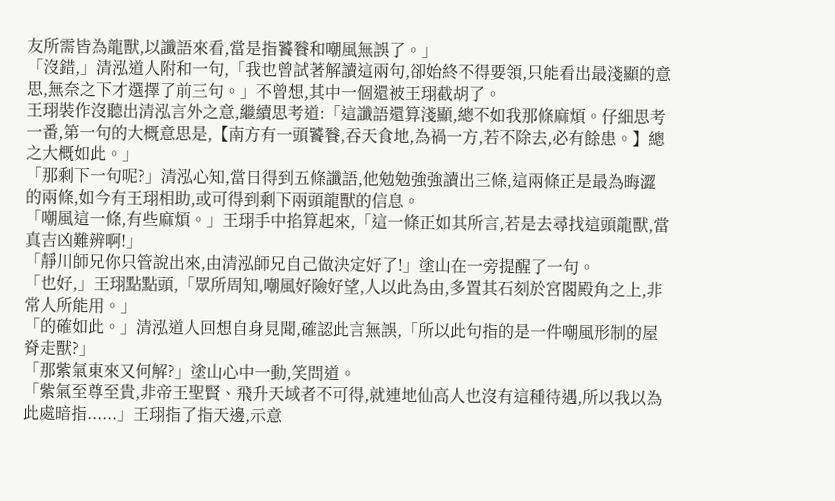友所需皆為龍獸,以讖語來看,當是指饕餮和嘲風無誤了。」
「沒錯,」清泓道人附和一句,「我也曾試著解讀這兩句,卻始終不得要領,只能看出最淺顯的意思,無奈之下才選擇了前三句。」不曾想,其中一個還被王珝截胡了。
王珝裝作沒聽出清泓言外之意,繼續思考道:「這讖語還算淺顯,總不如我那條麻煩。仔細思考一番,第一句的大概意思是,【南方有一頭饕餮,吞天食地,為禍一方,若不除去,必有餘患。】總之大概如此。」
「那剩下一句呢?」清泓心知,當日得到五條讖語,他勉勉強強讀出三條,這兩條正是最為晦澀的兩條,如今有王珝相助,或可得到剩下兩頭龍獸的信息。
「嘲風這一條,有些麻煩。」王珝手中掐算起來,「這一條正如其所言,若是去尋找這頭龍獸,當真吉凶難辨啊!」
「靜川師兄你只管說出來,由清泓師兄自己做決定好了!」塗山在一旁提醒了一句。
「也好,」王珝點點頭,「眾所周知,嘲風好險好望,人以此為由,多置其石刻於宮閣殿角之上,非常人所能用。」
「的確如此。」清泓道人回想自身見聞,確認此言無誤,「所以此句指的是一件嘲風形制的屋脊走獸?」
「那紫氣東來又何解?」塗山心中一動,笑問道。
「紫氣至尊至貴,非帝王聖賢、飛升天域者不可得,就連地仙高人也沒有這種待遇,所以我以為此處暗指......」王珝指了指天邊,示意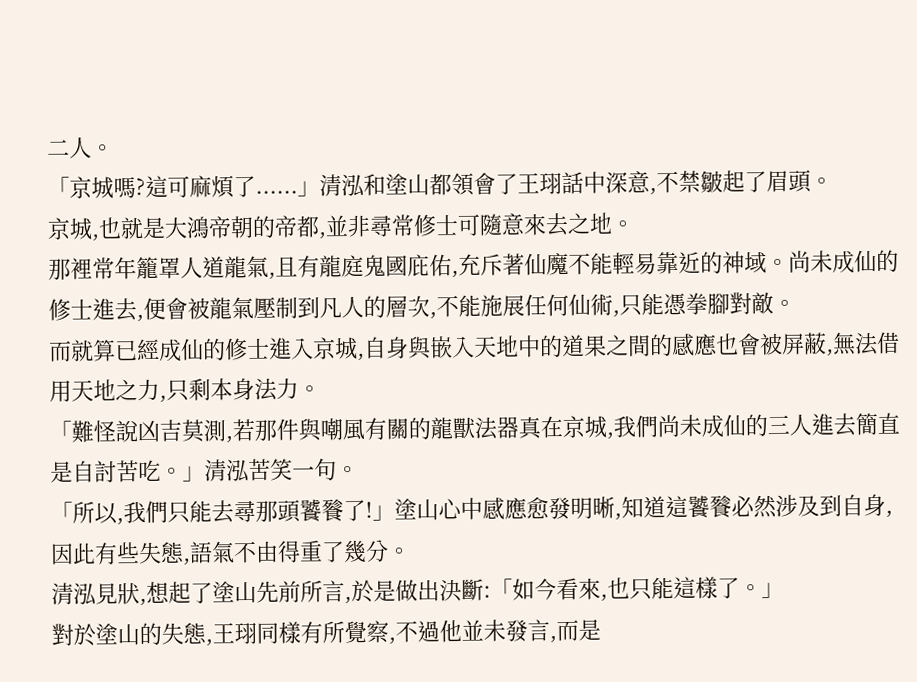二人。
「京城嗎?這可麻煩了......」清泓和塗山都領會了王珝話中深意,不禁皺起了眉頭。
京城,也就是大鴻帝朝的帝都,並非尋常修士可隨意來去之地。
那裡常年籠罩人道龍氣,且有龍庭鬼國庇佑,充斥著仙魔不能輕易靠近的神域。尚未成仙的修士進去,便會被龍氣壓制到凡人的層次,不能施展任何仙術,只能憑拳腳對敵。
而就算已經成仙的修士進入京城,自身與嵌入天地中的道果之間的感應也會被屏蔽,無法借用天地之力,只剩本身法力。
「難怪說凶吉莫測,若那件與嘲風有關的龍獸法器真在京城,我們尚未成仙的三人進去簡直是自討苦吃。」清泓苦笑一句。
「所以,我們只能去尋那頭饕餮了!」塗山心中感應愈發明晰,知道這饕餮必然涉及到自身,因此有些失態,語氣不由得重了幾分。
清泓見狀,想起了塗山先前所言,於是做出決斷:「如今看來,也只能這樣了。」
對於塗山的失態,王珝同樣有所覺察,不過他並未發言,而是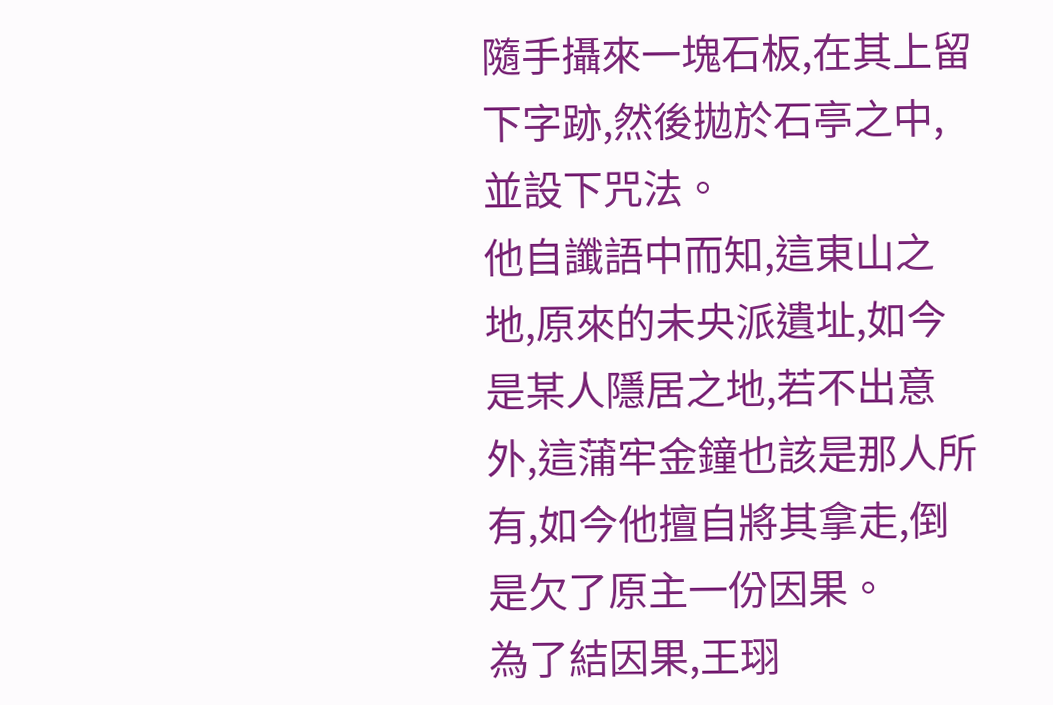隨手攝來一塊石板,在其上留下字跡,然後拋於石亭之中,並設下咒法。
他自讖語中而知,這東山之地,原來的未央派遺址,如今是某人隱居之地,若不出意外,這蒲牢金鐘也該是那人所有,如今他擅自將其拿走,倒是欠了原主一份因果。
為了結因果,王珝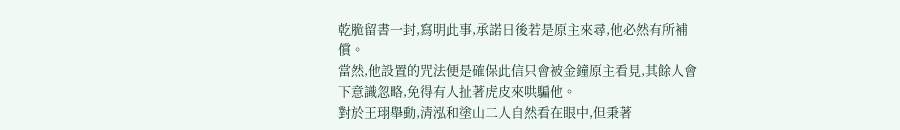乾脆留書一封,寫明此事,承諾日後若是原主來尋,他必然有所補償。
當然,他設置的咒法便是確保此信只會被金鐘原主看見,其餘人會下意識忽略,免得有人扯著虎皮來哄騙他。
對於王珝舉動,清泓和塗山二人自然看在眼中,但秉著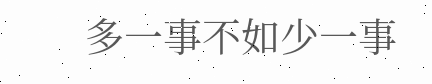多一事不如少一事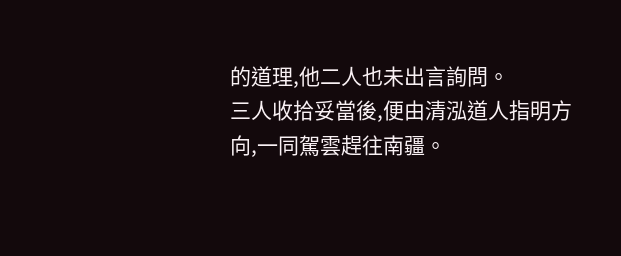的道理,他二人也未出言詢問。
三人收拾妥當後,便由清泓道人指明方向,一同駕雲趕往南疆。